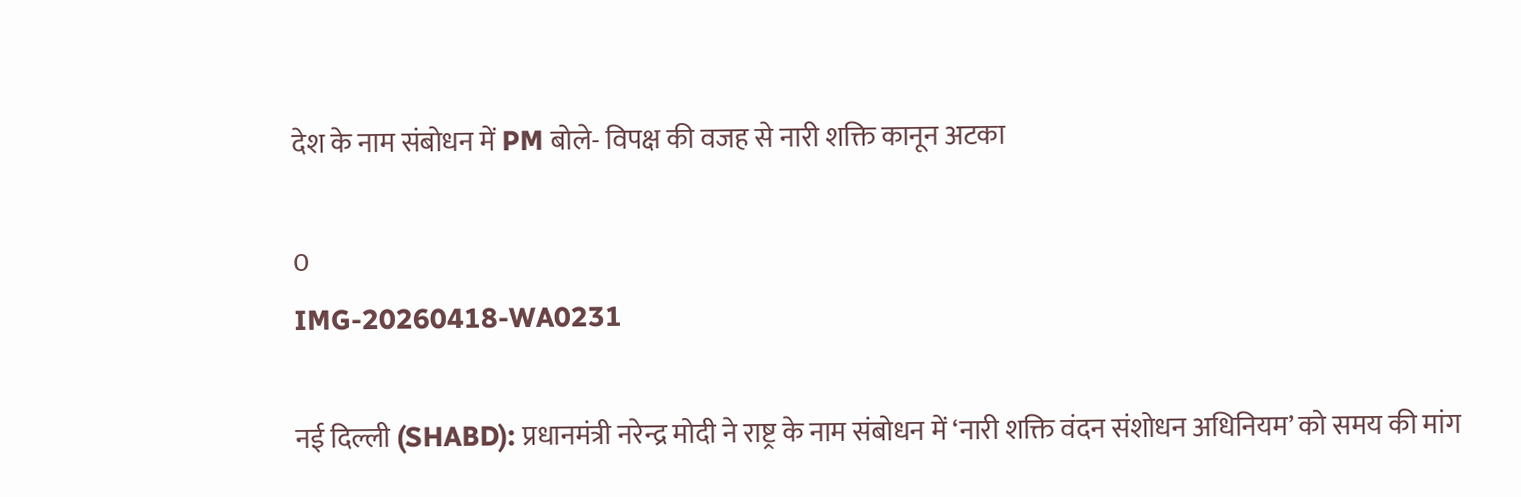देश के नाम संबोधन में PM बोले- विपक्ष की वजह से नारी शक्ति कानून अटका

0
IMG-20260418-WA0231

नई दिल्ली (SHABD): प्रधानमंत्री नरेन्द्र मोदी ने राष्ट्र के नाम संबोधन में ‘नारी शक्ति वंदन संशोधन अधिनियम’ को समय की मांग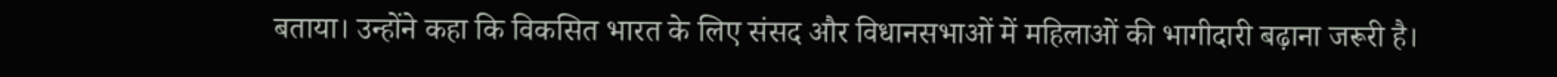बताया। उन्होंने कहा कि विकसित भारत के लिए संसद और विधानसभाओं में महिलाओं की भागीदारी बढ़ाना जरूरी है।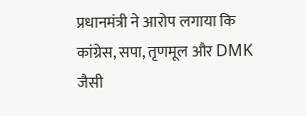प्रधानमंत्री ने आरोप लगाया कि कांग्रेस, सपा, तृणमूल और DMK जैसी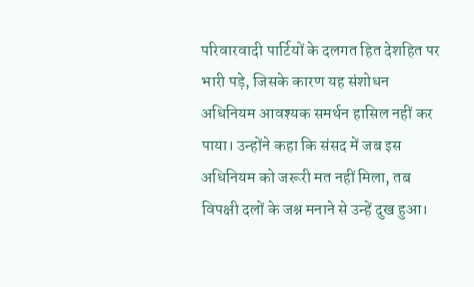परिवारवादी पार्टियों के दलगत हित देशहित पर भारी पड़े, जिसके कारण यह संशोधन अधिनियम आवश्यक समर्थन हासिल नहीं कर पाया। उन्होंने कहा कि संसद में जब इस अधिनियम को जरूरी मत नहीं मिला, तब विपक्षी दलों के जश्न मनाने से उन्हें दुख हुआ।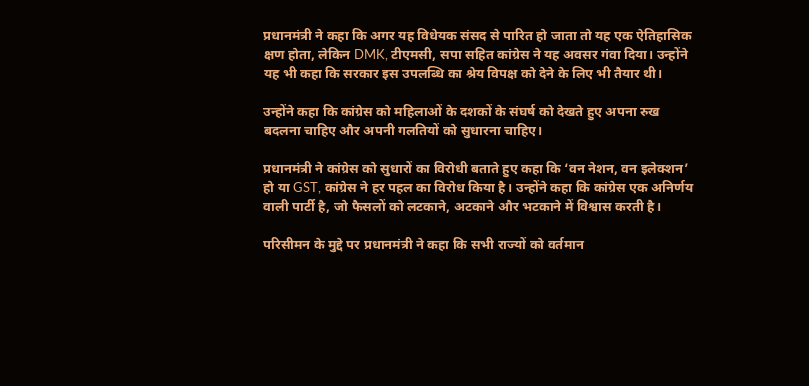प्रधानमंत्री ने कहा कि अगर यह विधेयक संसद से पारित हो जाता तो यह एक ऐतिहासिक क्षण होता, लेकिन DMK, टीएमसी, सपा सहित कांग्रेस ने यह अवसर गंवा दिया। उन्होंने यह भी कहा कि सरकार इस उपलब्धि का श्रेय विपक्ष को देने के लिए भी तैयार थी।

उन्होंने कहा कि कांग्रेस को महिलाओं के दशकों के संघर्ष को देखते हुए अपना रुख बदलना चाहिए और अपनी गलतियों को सुधारना चाहिए।

प्रधानमंत्री ने कांग्रेस को सुधारों का विरोधी बताते हुए कहा कि ‘वन नेशन, वन इलेक्शन’ हो या GST, कांग्रेस ने हर पहल का विरोध किया है। उन्होंने कहा कि कांग्रेस एक अनिर्णय वाली पार्टी है, जो फैसलों को लटकाने, अटकाने और भटकाने में विश्वास करती है।

परिसीमन के मुद्दे पर प्रधानमंत्री ने कहा कि सभी राज्यों को वर्तमान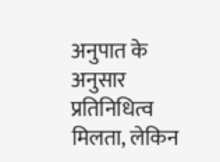अनुपात के अनुसार प्रतिनिधित्व मिलता, लेकिन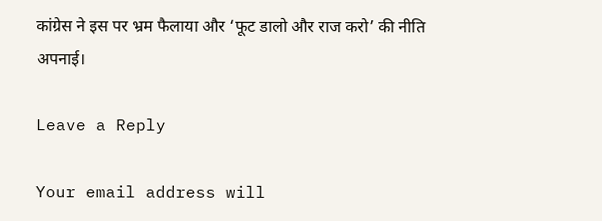कांग्रेस ने इस पर भ्रम फैलाया और ‘फूट डालो और राज करो’ की नीति अपनाई।

Leave a Reply

Your email address will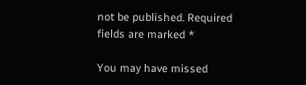not be published. Required fields are marked *

You may have missed